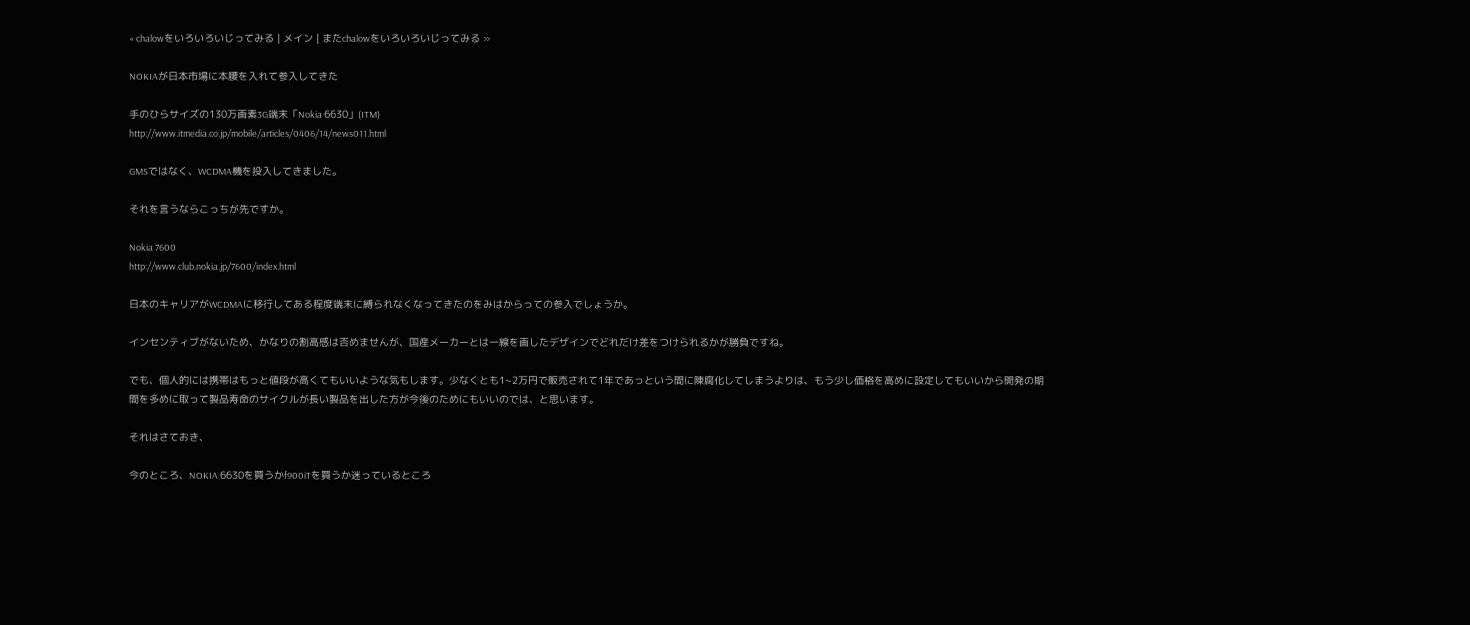« chalowをいろいろいじってみる | メイン | またchalowをいろいろいじってみる »

NOKIAが日本市場に本腰を入れて参入してきた

手のひらサイズの130万画素3G端末「Nokia 6630」(ITM)
http://www.itmedia.co.jp/mobile/articles/0406/14/news011.html

GMSではなく、WCDMA機を投入してきました。

それを言うならこっちが先ですか。

Nokia 7600
http://www.club.nokia.jp/7600/index.html

日本のキャリアがWCDMAに移行してある程度端末に縛られなくなってきたのをみはからっての参入でしょうか。

インセンティブがないため、かなりの割高感は否めませんが、国産メーカーとは一線を画したデザインでどれだけ差をつけられるかが勝負ですね。

でも、個人的には携帯はもっと値段が高くてもいいような気もします。少なくとも1~2万円で販売されて1年であっという間に陳腐化してしまうよりは、もう少し価格を高めに設定してもいいから開発の期間を多めに取って製品寿命のサイクルが長い製品を出した方が今後のためにもいいのでは、と思います。

それはさておき、

今のところ、NOKIA 6630を買うかf900iTを買うか迷っているところ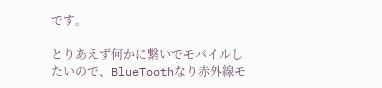です。

とりあえず何かに繋いでモバイルしたいので、BlueToothなり赤外線モ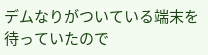デムなりがついている端末を待っていたので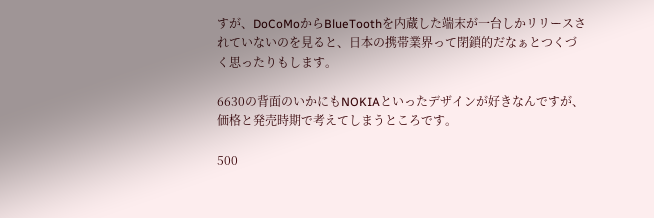すが、DoCoMoからBlueToothを内蔵した端末が一台しかリリースされていないのを見ると、日本の携帯業界って閉鎖的だなぁとつくづく思ったりもします。

6630の背面のいかにもNOKIAといったデザインが好きなんですが、価格と発売時期で考えてしまうところです。

500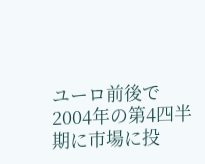ユーロ前後で2004年の第4四半期に市場に投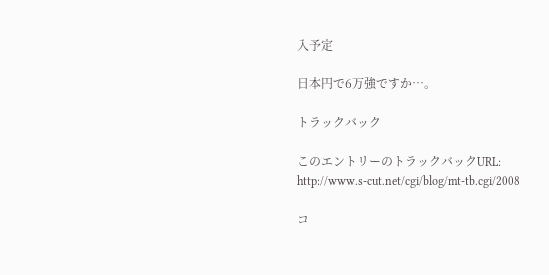入予定

日本円で6万強ですか…。

トラックバック

このエントリーのトラックバックURL:
http://www.s-cut.net/cgi/blog/mt-tb.cgi/2008

コ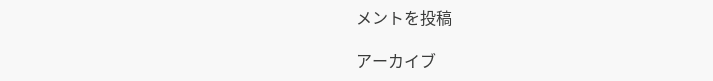メントを投稿

アーカイブ